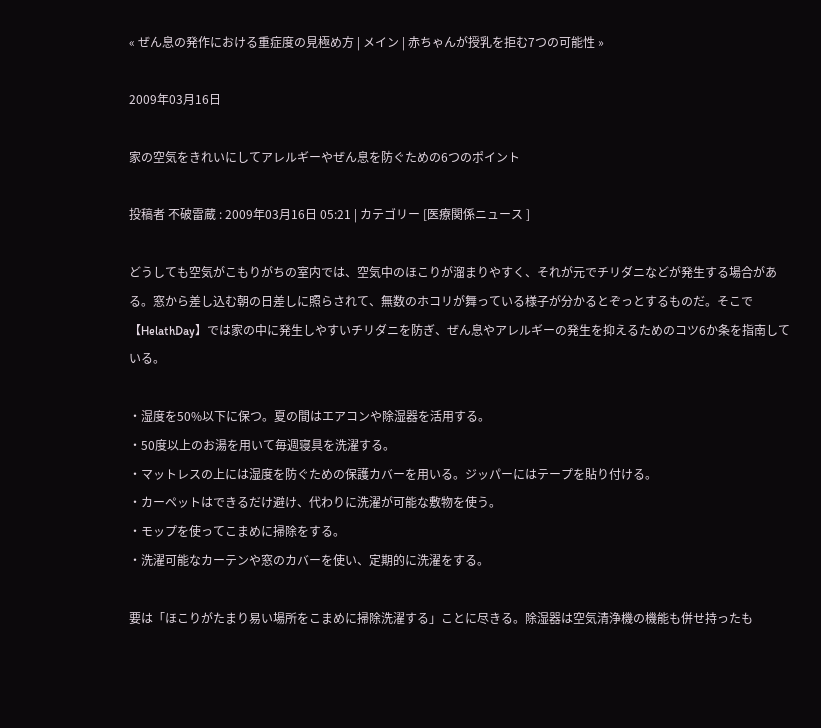« ぜん息の発作における重症度の見極め方 | メイン | 赤ちゃんが授乳を拒む7つの可能性 »

2009年03月16日

家の空気をきれいにしてアレルギーやぜん息を防ぐための6つのポイント

投稿者 不破雷蔵 : 2009年03月16日 05:21 | カテゴリー [医療関係ニュース ]

どうしても空気がこもりがちの室内では、空気中のほこりが溜まりやすく、それが元でチリダニなどが発生する場合がある。窓から差し込む朝の日差しに照らされて、無数のホコリが舞っている様子が分かるとぞっとするものだ。そこで【HelathDay】では家の中に発生しやすいチリダニを防ぎ、ぜん息やアレルギーの発生を抑えるためのコツ6か条を指南している。

・湿度を50%以下に保つ。夏の間はエアコンや除湿器を活用する。
・50度以上のお湯を用いて毎週寝具を洗濯する。
・マットレスの上には湿度を防ぐための保護カバーを用いる。ジッパーにはテープを貼り付ける。
・カーペットはできるだけ避け、代わりに洗濯が可能な敷物を使う。
・モップを使ってこまめに掃除をする。
・洗濯可能なカーテンや窓のカバーを使い、定期的に洗濯をする。

要は「ほこりがたまり易い場所をこまめに掃除洗濯する」ことに尽きる。除湿器は空気清浄機の機能も併せ持ったも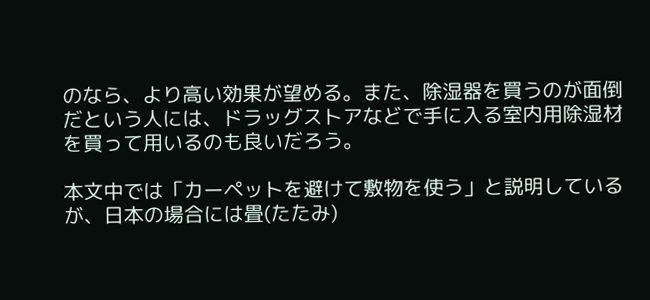のなら、より高い効果が望める。また、除湿器を買うのが面倒だという人には、ドラッグストアなどで手に入る室内用除湿材を買って用いるのも良いだろう。

本文中では「カーペットを避けて敷物を使う」と説明しているが、日本の場合には畳(たたみ)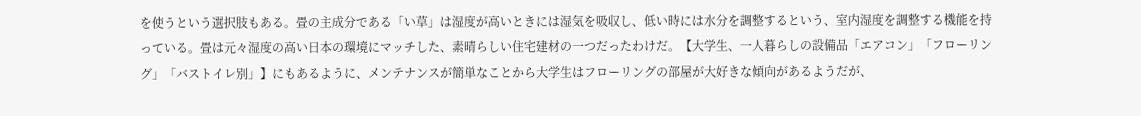を使うという選択肢もある。畳の主成分である「い草」は湿度が高いときには湿気を吸収し、低い時には水分を調整するという、室内湿度を調整する機能を持っている。畳は元々湿度の高い日本の環境にマッチした、素晴らしい住宅建材の一つだったわけだ。【大学生、一人暮らしの設備品「エアコン」「フローリング」「バストイレ別」】にもあるように、メンテナンスが簡単なことから大学生はフローリングの部屋が大好きな傾向があるようだが、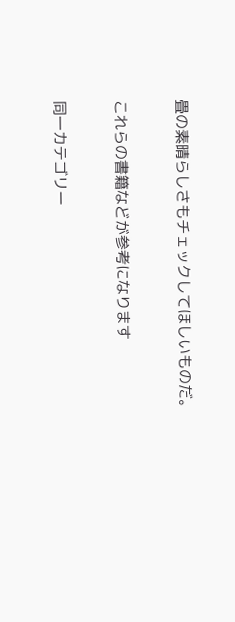畳の素晴らしさもチェックしてほしいものだ。

これらの書籍などが参考になります

同一カテゴリー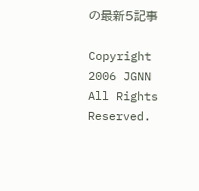の最新5記事

Copyright 2006 JGNN All Rights Reserved.